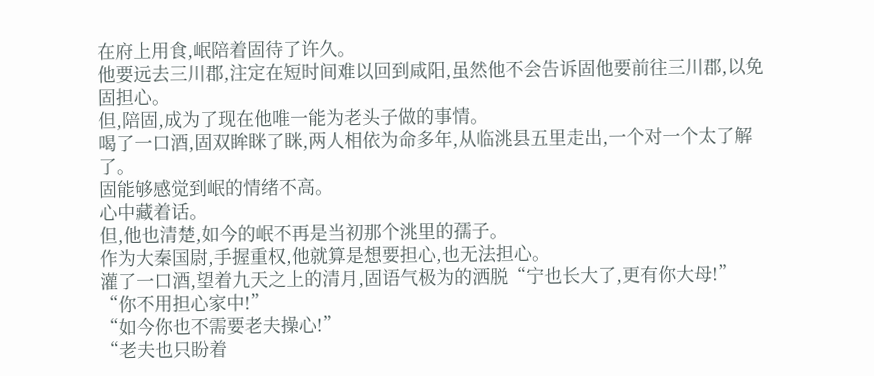在府上用食,岷陪着固待了许久。
他要远去三川郡,注定在短时间难以回到咸阳,虽然他不会告诉固他要前往三川郡,以免固担心。
但,陪固,成为了现在他唯一能为老头子做的事情。
喝了一口酒,固双眸眯了眯,两人相依为命多年,从临洮县五里走出,一个对一个太了解了。
固能够感觉到岷的情绪不高。
心中藏着话。
但,他也清楚,如今的岷不再是当初那个洮里的孺子。
作为大秦国尉,手握重权,他就算是想要担心,也无法担心。
灌了一口酒,望着九天之上的清月,固语气极为的洒脱“宁也长大了,更有你大母!”
“你不用担心家中!”
“如今你也不需要老夫操心!”
“老夫也只盼着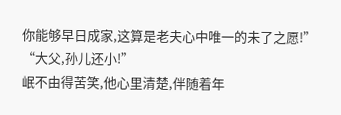你能够早日成家,这算是老夫心中唯一的未了之愿!”
“大父,孙儿还小!”
岷不由得苦笑,他心里清楚,伴随着年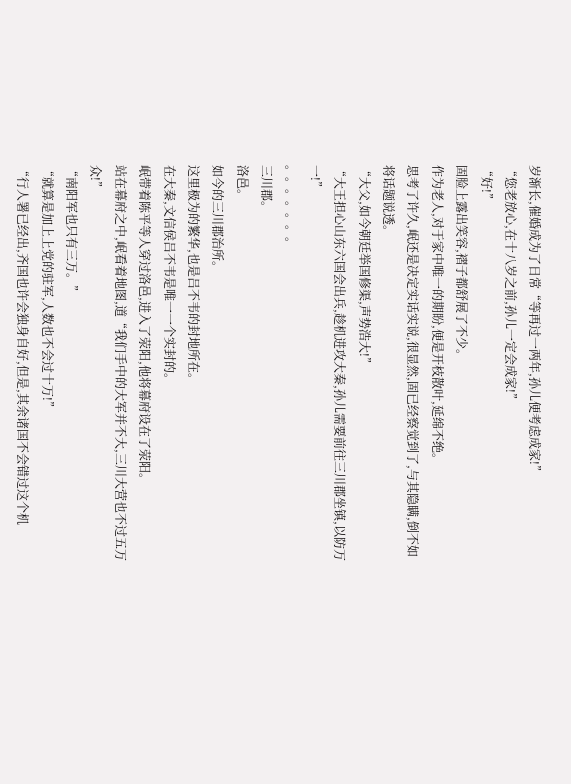岁渐长,催婚成为了日常“等再过一两年,孙儿便考虑成家!”
“您老放心,在十八岁之前,孙儿一定会成家!”
“好!”
固脸上露出笑容,褶子都舒展了不少。
作为老人,对于家中唯一的期盼,便是开枝散叶,延绵不绝。
思考了许久,岷还是决定实话实说,很显然,固已经察觉到了,与其隐瞒,倒不如将话题说透。
“大父,如今朝廷举国修渠,声势浩大!”
“大王担心山东六国会出兵,趁机进攻大秦,孙儿需要前往三川郡坐镇,以防万一!”
。。。。。。。
三川郡。
洛邑。
如今的三川郡治所。
这里极为的繁华,也是吕不韦的封地所在。
在大秦,文信侯吕不韦是唯一一个实封的。
岷带着陈平等人穿过洛邑,进入了荥阳,他将幕府设在了荥阳。
站在幕府之中,岷看着地图,道“我们手中的大军并不大,三川大营也不过五万众!”
“南阳军也只有三万。”
“就算是加上上党的驻军,人数也不会过十万!”
“行人署已经出,齐国也许会独身自好,但是,其余诸国不会错过这个机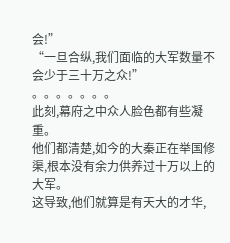会!”
“一旦合纵,我们面临的大军数量不会少于三十万之众!”
。。。。。。。
此刻,幕府之中众人脸色都有些凝重。
他们都清楚,如今的大秦正在举国修渠,根本没有余力供养过十万以上的大军。
这导致,他们就算是有天大的才华,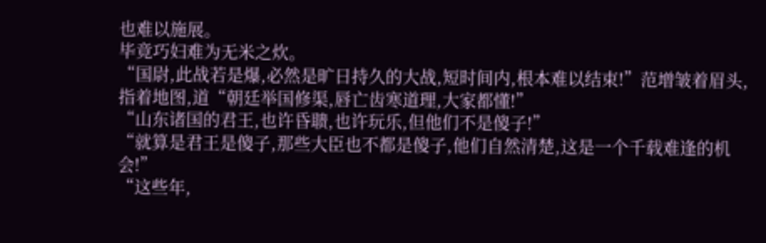也难以施展。
毕竟巧妇难为无米之炊。
“国尉,此战若是爆,必然是旷日持久的大战,短时间内,根本难以结束!”范增皱着眉头,指着地图,道“朝廷举国修渠,唇亡齿寒道理,大家都懂!”
“山东诸国的君王,也许昏聩,也许玩乐,但他们不是傻子!”
“就算是君王是傻子,那些大臣也不都是傻子,他们自然清楚,这是一个千载难逢的机会!”
“这些年,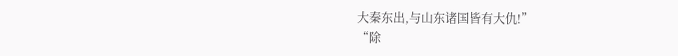大秦东出,与山东诸国皆有大仇!”
“除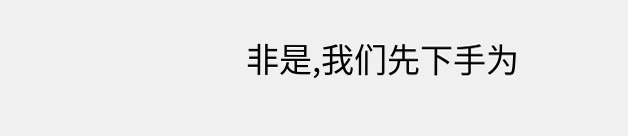非是,我们先下手为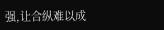强,让合纵难以成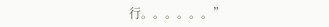行。。。。。。”